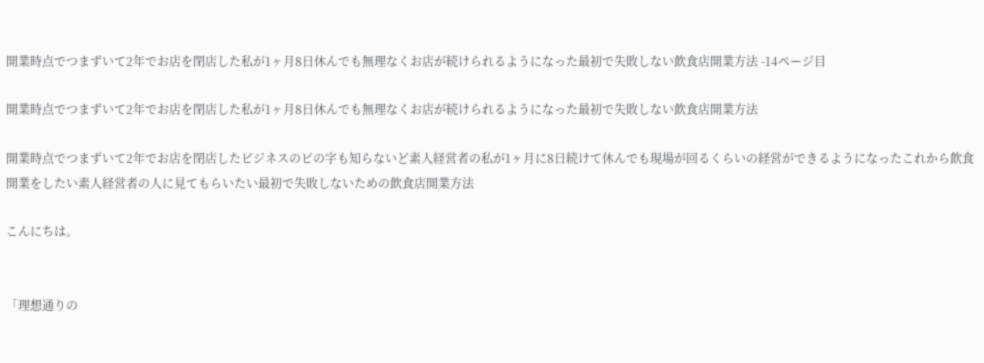開業時点でつまずいて2年でお店を閉店した私が1ヶ月8日休んでも無理なくお店が続けられるようになった最初で失敗しない飲食店開業方法 -14ページ目

開業時点でつまずいて2年でお店を閉店した私が1ヶ月8日休んでも無理なくお店が続けられるようになった最初で失敗しない飲食店開業方法

開業時点でつまずいて2年でお店を閉店したビジネスのビの字も知らないど素人経営者の私が1ヶ月に8日続けて休んでも現場が回るくらいの経営ができるようになったこれから飲食開業をしたい素人経営者の人に見てもらいたい最初で失敗しないための飲食店開業方法

こんにちは。


「理想通りの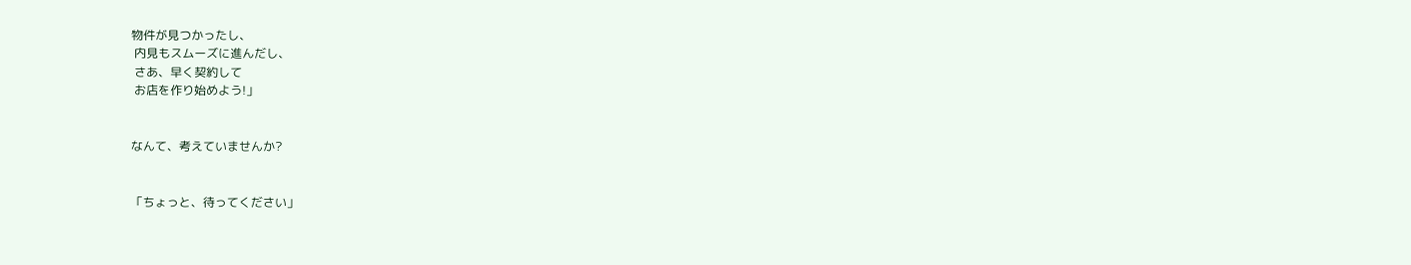物件が見つかったし、
 内見もスムーズに進んだし、
 さあ、早く契約して
 お店を作り始めよう!」


なんて、考えていませんか?


「ちょっと、待ってください」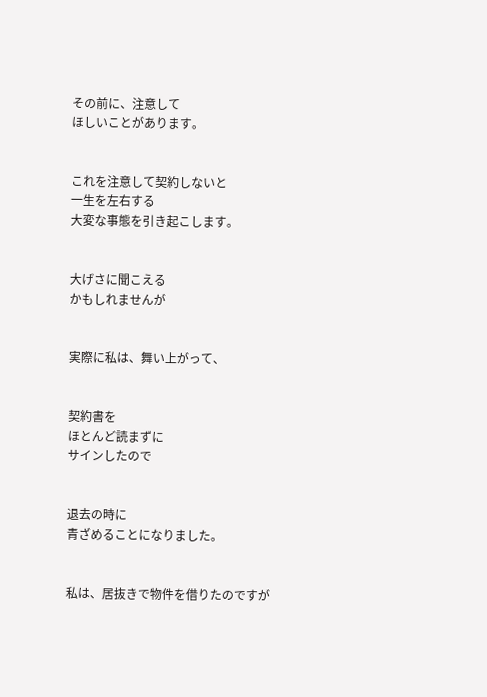その前に、注意して
ほしいことがあります。


これを注意して契約しないと
一生を左右する
大変な事態を引き起こします。


大げさに聞こえる
かもしれませんが


実際に私は、舞い上がって、


契約書を
ほとんど読まずに
サインしたので


退去の時に
青ざめることになりました。


私は、居抜きで物件を借りたのですが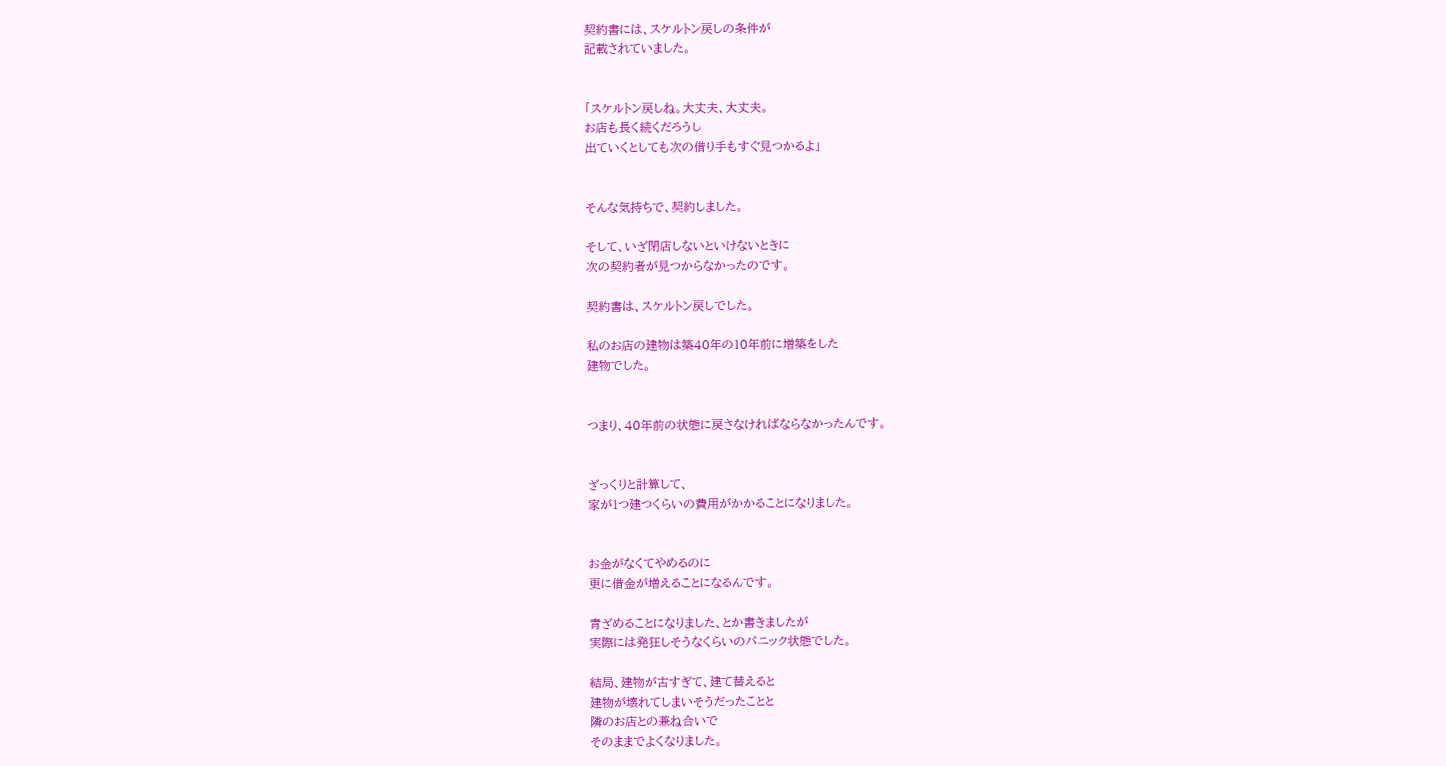契約書には、スケルトン戻しの条件が
記載されていました。


「スケルトン戻しね。大丈夫、大丈夫。
お店も長く続くだろうし
出ていくとしても次の借り手もすぐ見つかるよ」


そんな気持ちで、契約しました。

そして、いざ閉店しないといけないときに
次の契約者が見つからなかったのです。

契約書は、スケルトン戻しでした。

私のお店の建物は築40年の10年前に増築をした
建物でした。


つまり、40年前の状態に戻さなければならなかったんです。


ざっくりと計算して、
家が1つ建つくらいの費用がかかることになりました。


お金がなくてやめるのに
更に借金が増えることになるんです。

青ざめることになりました、とか書きましたが
実際には発狂しそうなくらいのパニック状態でした。

結局、建物が古すぎて、建て替えると
建物が壊れてしまいそうだったことと
隣のお店との兼ね合いで
そのままでよくなりました。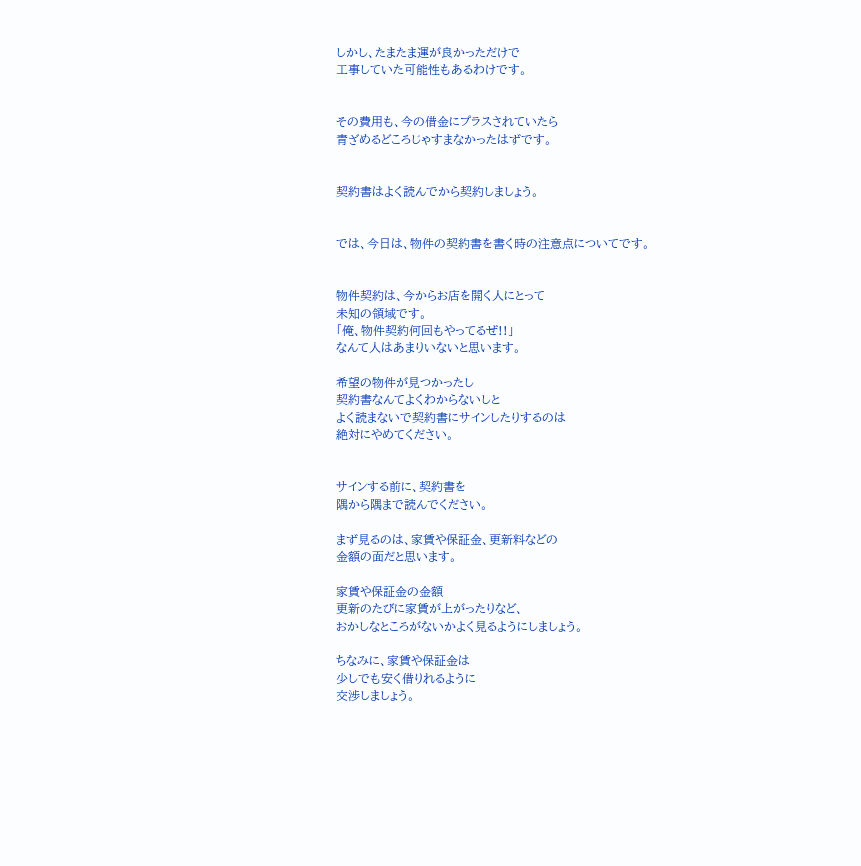しかし、たまたま運が良かっただけで
工事していた可能性もあるわけです。


その費用も、今の借金にプラスされていたら
青ざめるどころじゃすまなかったはずです。


契約書はよく読んでから契約しましょう。


では、今日は、物件の契約書を書く時の注意点についてです。


物件契約は、今からお店を開く人にとって
未知の領域です。
「俺、物件契約何回もやってるぜ!!」
なんて人はあまりいないと思います。

希望の物件が見つかったし
契約書なんてよくわからないしと
よく読まないで契約書にサインしたりするのは
絶対にやめてください。


サインする前に、契約書を
隅から隅まで読んでください。

まず見るのは、家賃や保証金、更新料などの
金額の面だと思います。

家賃や保証金の金額
更新のたびに家賃が上がったりなど、
おかしなところがないかよく見るようにしましょう。

ちなみに、家賃や保証金は
少しでも安く借りれるように
交渉しましょう。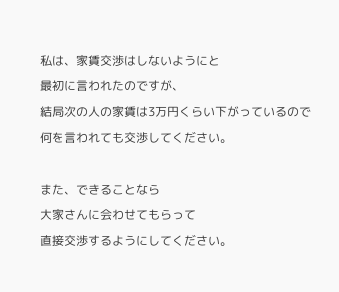私は、家賃交渉はしないようにと
最初に言われたのですが、
結局次の人の家賃は3万円くらい下がっているので
何を言われても交渉してください。

また、できることなら
大家さんに会わせてもらって
直接交渉するようにしてください。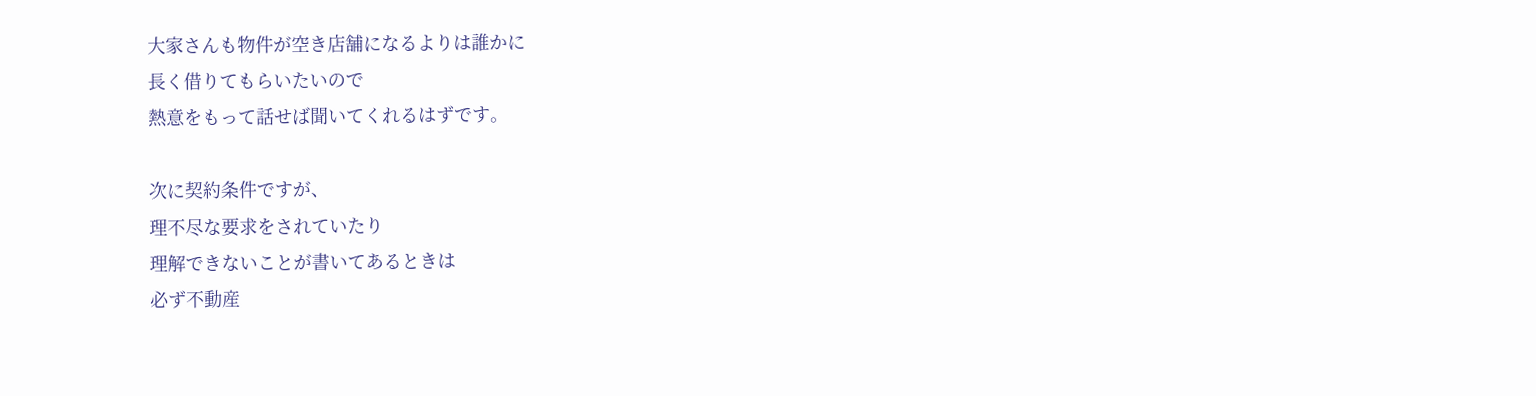大家さんも物件が空き店舗になるよりは誰かに
長く借りてもらいたいので
熱意をもって話せば聞いてくれるはずです。

次に契約条件ですが、
理不尽な要求をされていたり
理解できないことが書いてあるときは
必ず不動産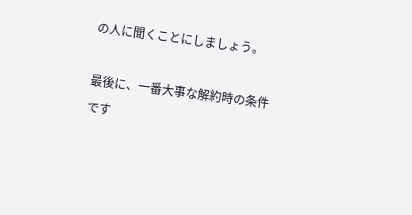の人に聞くことにしましょう。

最後に、一番大事な解約時の条件です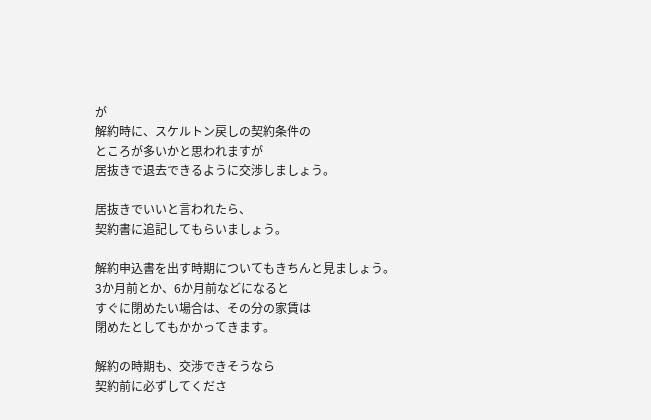が
解約時に、スケルトン戻しの契約条件の
ところが多いかと思われますが
居抜きで退去できるように交渉しましょう。

居抜きでいいと言われたら、
契約書に追記してもらいましょう。

解約申込書を出す時期についてもきちんと見ましょう。
3か月前とか、6か月前などになると
すぐに閉めたい場合は、その分の家賃は
閉めたとしてもかかってきます。

解約の時期も、交渉できそうなら
契約前に必ずしてくださ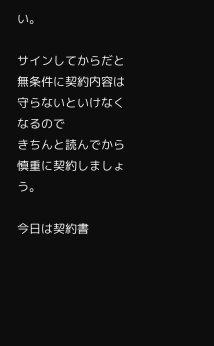い。

サインしてからだと
無条件に契約内容は守らないといけなくなるので
きちんと読んでから
慎重に契約しましょう。

今日は契約書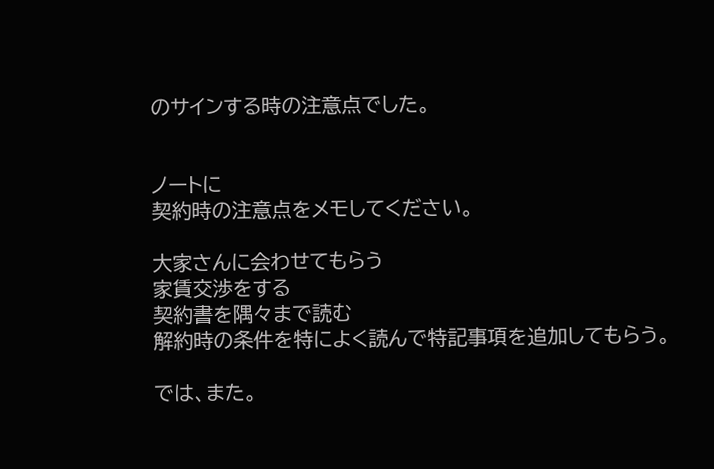のサインする時の注意点でした。


ノートに
契約時の注意点をメモしてください。

大家さんに会わせてもらう
家賃交渉をする
契約書を隅々まで読む
解約時の条件を特によく読んで特記事項を追加してもらう。

では、また。